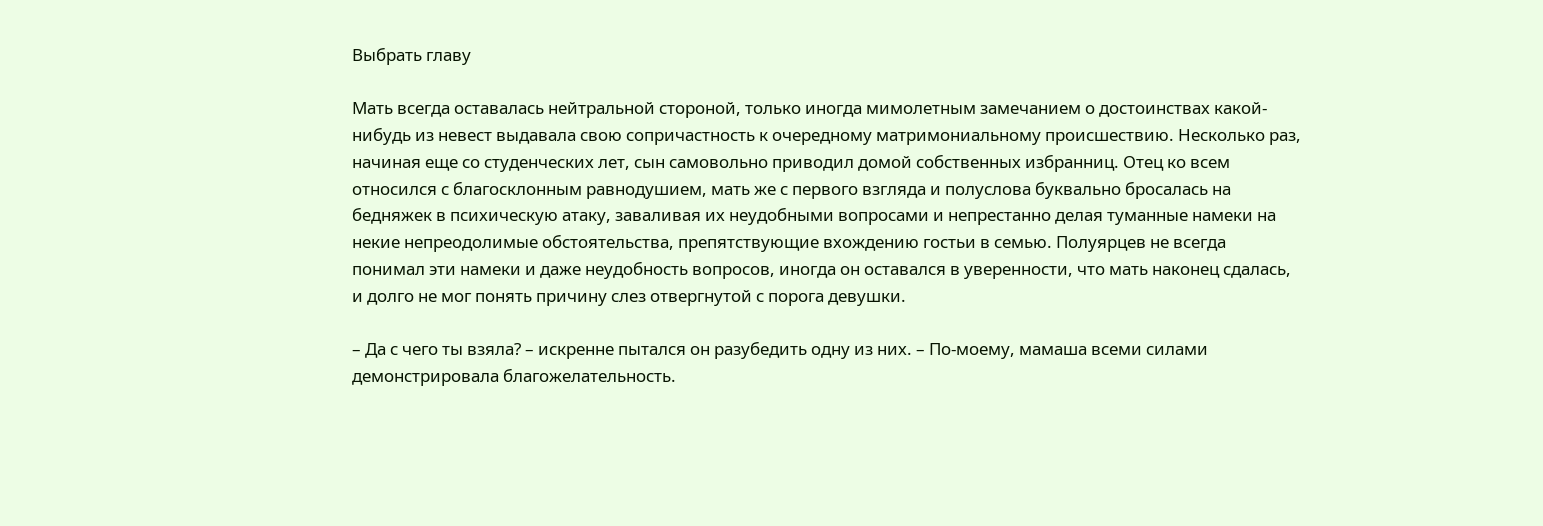Выбрать главу

Мать всегда оставалась нейтральной стороной, только иногда мимолетным замечанием о достоинствах какой-нибудь из невест выдавала свою сопричастность к очередному матримониальному происшествию. Несколько раз, начиная еще со студенческих лет, сын самовольно приводил домой собственных избранниц. Отец ко всем относился с благосклонным равнодушием, мать же с первого взгляда и полуслова буквально бросалась на бедняжек в психическую атаку, заваливая их неудобными вопросами и непрестанно делая туманные намеки на некие непреодолимые обстоятельства, препятствующие вхождению гостьи в семью. Полуярцев не всегда понимал эти намеки и даже неудобность вопросов, иногда он оставался в уверенности, что мать наконец сдалась, и долго не мог понять причину слез отвергнутой с порога девушки.

– Да с чего ты взяла? – искренне пытался он разубедить одну из них. – По-моему, мамаша всеми силами демонстрировала благожелательность.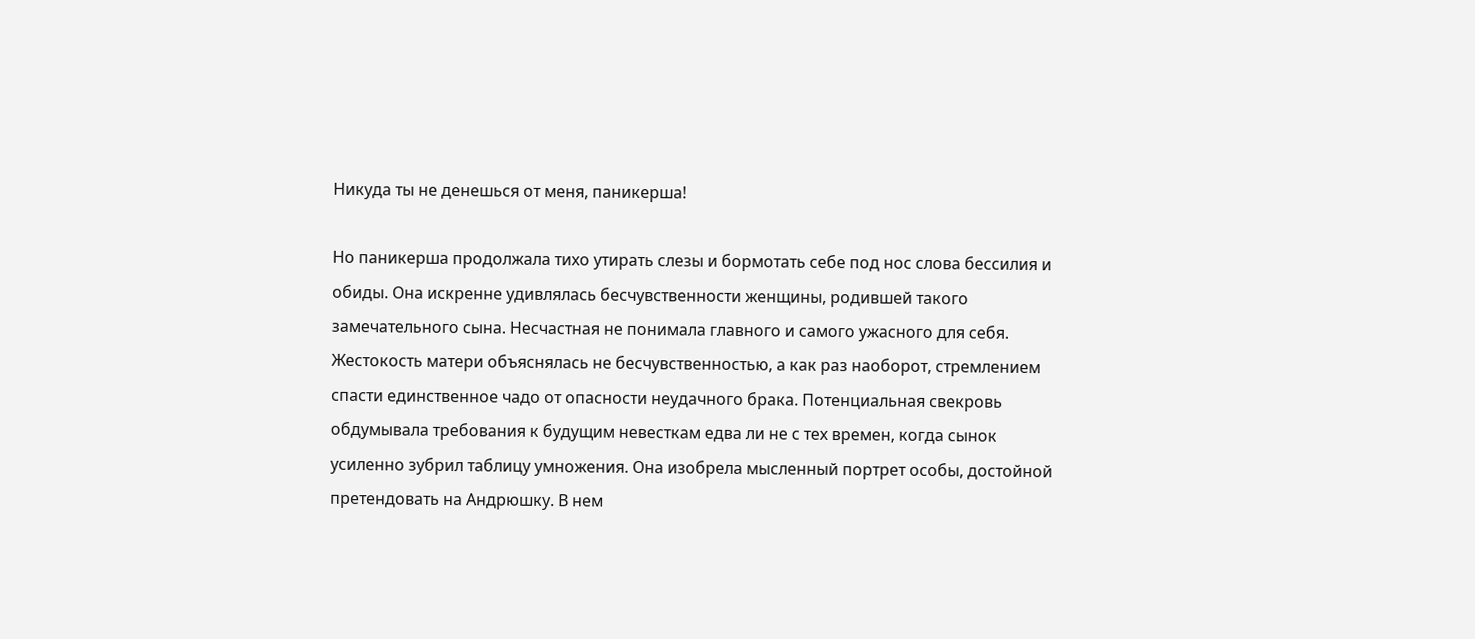Никуда ты не денешься от меня, паникерша!

Но паникерша продолжала тихо утирать слезы и бормотать себе под нос слова бессилия и обиды. Она искренне удивлялась бесчувственности женщины, родившей такого замечательного сына. Несчастная не понимала главного и самого ужасного для себя. Жестокость матери объяснялась не бесчувственностью, а как раз наоборот, стремлением спасти единственное чадо от опасности неудачного брака. Потенциальная свекровь обдумывала требования к будущим невесткам едва ли не с тех времен, когда сынок усиленно зубрил таблицу умножения. Она изобрела мысленный портрет особы, достойной претендовать на Андрюшку. В нем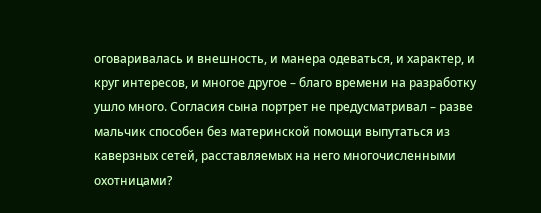оговаривалась и внешность, и манера одеваться, и характер, и круг интересов, и многое другое – благо времени на разработку ушло много. Согласия сына портрет не предусматривал – разве мальчик способен без материнской помощи выпутаться из каверзных сетей, расставляемых на него многочисленными охотницами?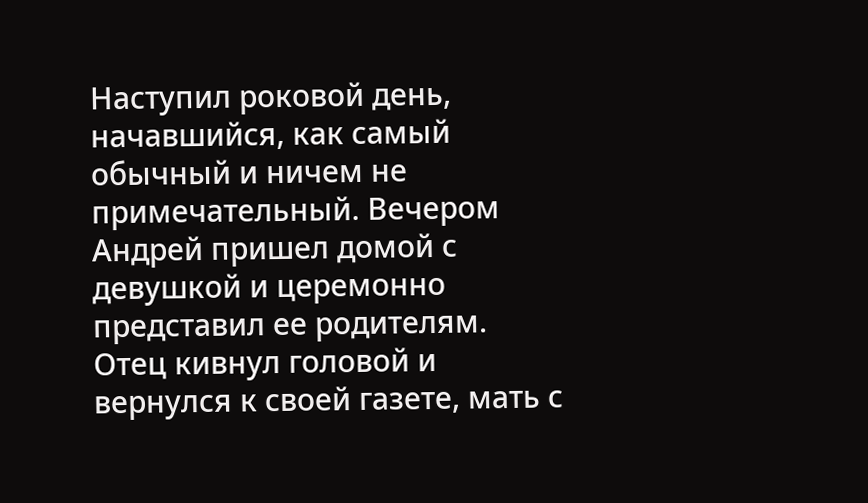Наступил роковой день, начавшийся, как самый обычный и ничем не примечательный. Вечером Андрей пришел домой с девушкой и церемонно представил ее родителям. Отец кивнул головой и вернулся к своей газете, мать с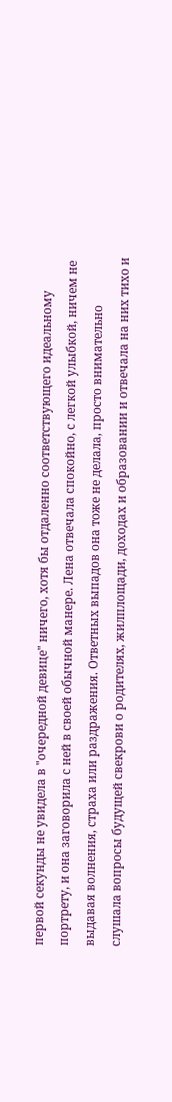первой секунды не увидела в "очередной девице" ничего, хотя бы отдаленно соответствующего идеальному портрету, и она заговорила с ней в своей обычной манере. Лена отвечала спокойно, с легкой улыбкой, ничем не выдавая волнения, страха или раздражения. Ответных выпадов она тоже не делала, просто внимательно слушала вопросы будущей свекрови о родителях, жилплощади, доходах и образовании и отвечала на них тихо и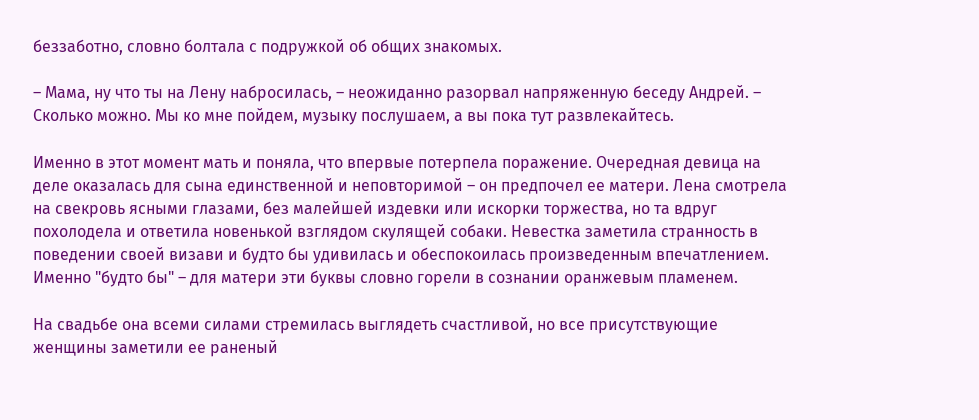беззаботно, словно болтала с подружкой об общих знакомых.

– Мама, ну что ты на Лену набросилась, – неожиданно разорвал напряженную беседу Андрей. – Сколько можно. Мы ко мне пойдем, музыку послушаем, а вы пока тут развлекайтесь.

Именно в этот момент мать и поняла, что впервые потерпела поражение. Очередная девица на деле оказалась для сына единственной и неповторимой – он предпочел ее матери. Лена смотрела на свекровь ясными глазами, без малейшей издевки или искорки торжества, но та вдруг похолодела и ответила новенькой взглядом скулящей собаки. Невестка заметила странность в поведении своей визави и будто бы удивилась и обеспокоилась произведенным впечатлением. Именно "будто бы" – для матери эти буквы словно горели в сознании оранжевым пламенем.

На свадьбе она всеми силами стремилась выглядеть счастливой, но все присутствующие женщины заметили ее раненый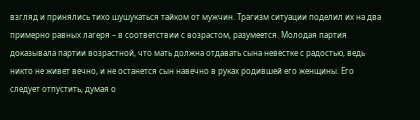взгляд и принялись тихо шушукаться тайком от мужчин. Трагизм ситуации поделил их на два примерно равных лагеря – в соответствии с возрастом, разумеется. Молодая партия доказывала партии возрастной, что мать должна отдавать сына невестке с радостью, ведь никто не живет вечно, и не останется сын навечно в руках родившей его женщины. Его следует отпустить, думая о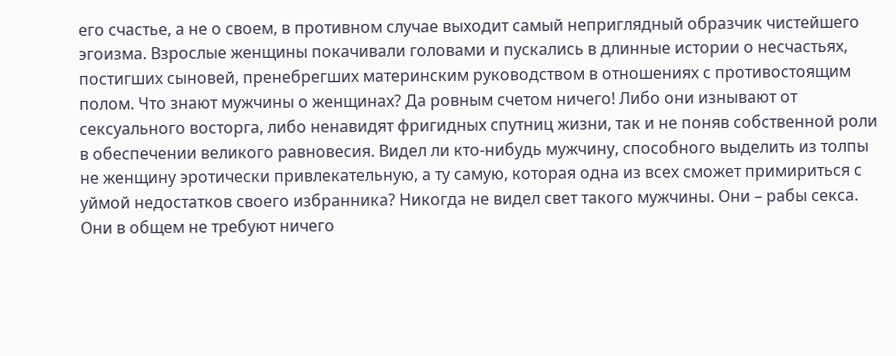его счастье, а не о своем, в противном случае выходит самый неприглядный образчик чистейшего эгоизма. Взрослые женщины покачивали головами и пускались в длинные истории о несчастьях, постигших сыновей, пренебрегших материнским руководством в отношениях с противостоящим полом. Что знают мужчины о женщинах? Да ровным счетом ничего! Либо они изнывают от сексуального восторга, либо ненавидят фригидных спутниц жизни, так и не поняв собственной роли в обеспечении великого равновесия. Видел ли кто-нибудь мужчину, способного выделить из толпы не женщину эротически привлекательную, а ту самую, которая одна из всех сможет примириться с уймой недостатков своего избранника? Никогда не видел свет такого мужчины. Они – рабы секса. Они в общем не требуют ничего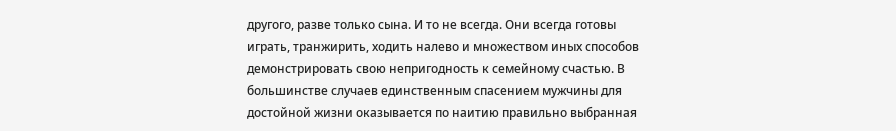другого, разве только сына. И то не всегда. Они всегда готовы играть, транжирить, ходить налево и множеством иных способов демонстрировать свою непригодность к семейному счастью. В большинстве случаев единственным спасением мужчины для достойной жизни оказывается по наитию правильно выбранная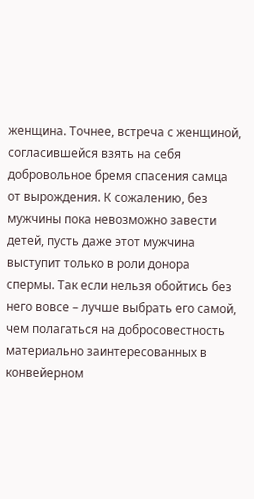женщина. Точнее, встреча с женщиной, согласившейся взять на себя добровольное бремя спасения самца от вырождения. К сожалению, без мужчины пока невозможно завести детей, пусть даже этот мужчина выступит только в роли донора спермы. Так если нельзя обойтись без него вовсе – лучше выбрать его самой, чем полагаться на добросовестность материально заинтересованных в конвейерном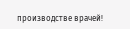производстве врачей!